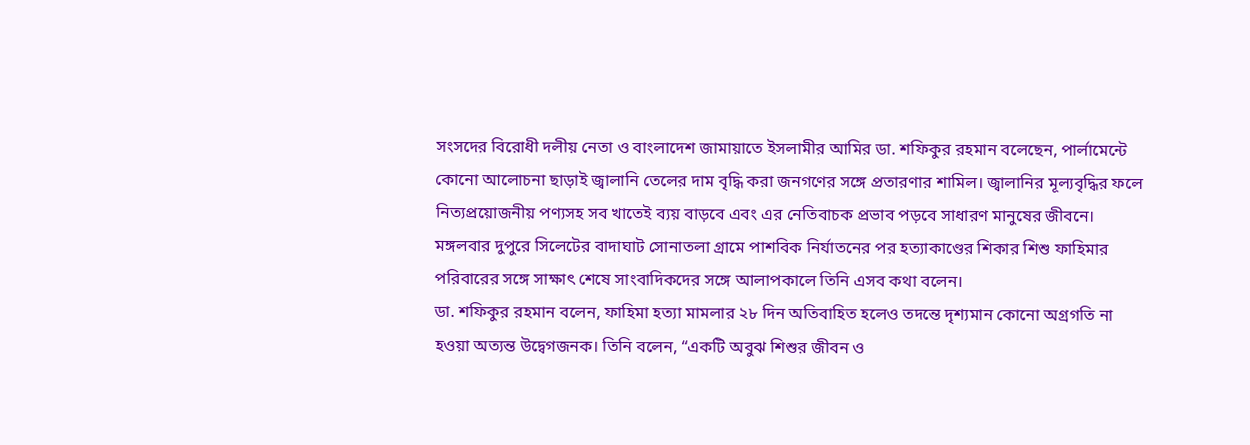সংসদের বিরোধী দলীয় নেতা ও বাংলাদেশ জামায়াতে ইসলামীর আমির ডা. শফিকুর রহমান বলেছেন, পার্লামেন্টে কোনো আলোচনা ছাড়াই জ্বালানি তেলের দাম বৃদ্ধি করা জনগণের সঙ্গে প্রতারণার শামিল। জ্বালানির মূল্যবৃদ্ধির ফলে নিত্যপ্রয়োজনীয় পণ্যসহ সব খাতেই ব্যয় বাড়বে এবং এর নেতিবাচক প্রভাব পড়বে সাধারণ মানুষের জীবনে।
মঙ্গলবার দুপুরে সিলেটের বাদাঘাট সোনাতলা গ্রামে পাশবিক নির্যাতনের পর হত্যাকাণ্ডের শিকার শিশু ফাহিমার পরিবারের সঙ্গে সাক্ষাৎ শেষে সাংবাদিকদের সঙ্গে আলাপকালে তিনি এসব কথা বলেন।
ডা. শফিকুর রহমান বলেন, ফাহিমা হত্যা মামলার ২৮ দিন অতিবাহিত হলেও তদন্তে দৃশ্যমান কোনো অগ্রগতি না হওয়া অত্যন্ত উদ্বেগজনক। তিনি বলেন, “একটি অবুঝ শিশুর জীবন ও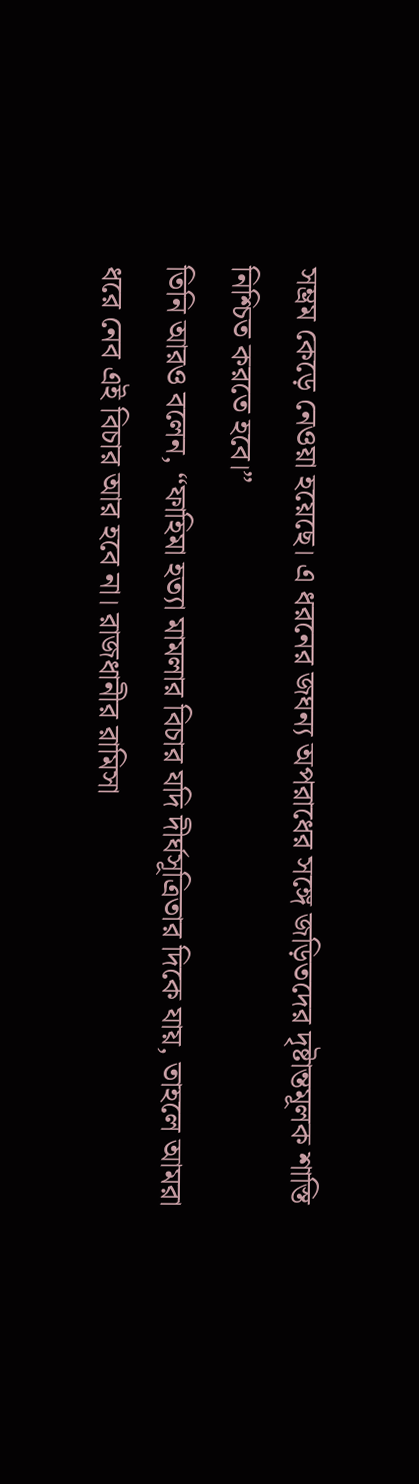সম্ভ্রম কেড়ে নেওয়া হয়েছে। এ ধরনের জঘন্য অপরাধের সঙ্গে জড়িতদের দৃষ্টান্তমূলক শাস্তি নিশ্চিত করতে হবে।”
তিনি আরও বলেন, “ফাহিমা হত্যা মামলার বিচার যদি দীর্ঘসূত্রিতার দিকে যায়, তাহলে আমরা ধরে নেব এই বিচার আর হবে না। রাজধানীর রামিসা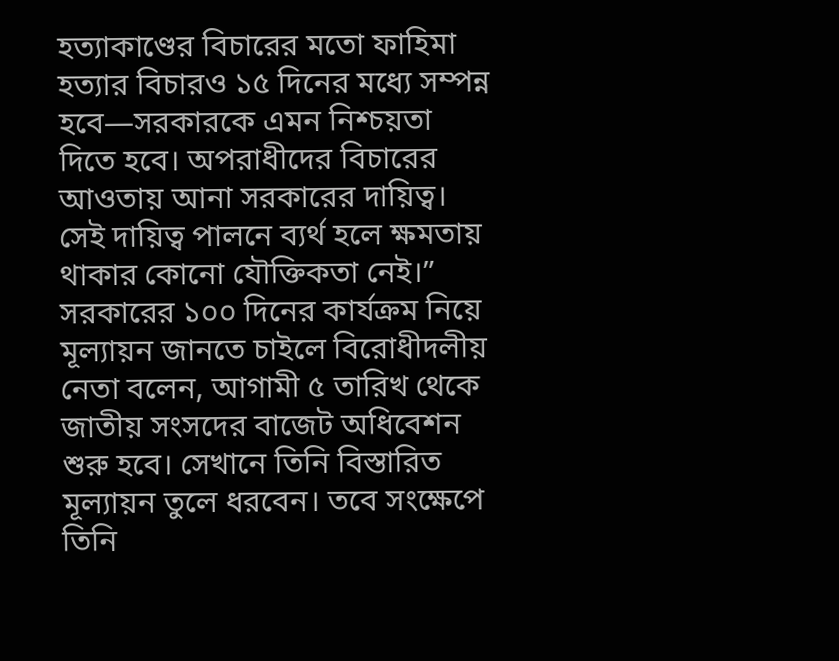হত্যাকাণ্ডের বিচারের মতো ফাহিমা হত্যার বিচারও ১৫ দিনের মধ্যে সম্পন্ন হবে—সরকারকে এমন নিশ্চয়তা দিতে হবে। অপরাধীদের বিচারের আওতায় আনা সরকারের দায়িত্ব। সেই দায়িত্ব পালনে ব্যর্থ হলে ক্ষমতায় থাকার কোনো যৌক্তিকতা নেই।”
সরকারের ১০০ দিনের কার্যক্রম নিয়ে মূল্যায়ন জানতে চাইলে বিরোধীদলীয় নেতা বলেন, আগামী ৫ তারিখ থেকে জাতীয় সংসদের বাজেট অধিবেশন শুরু হবে। সেখানে তিনি বিস্তারিত মূল্যায়ন তুলে ধরবেন। তবে সংক্ষেপে তিনি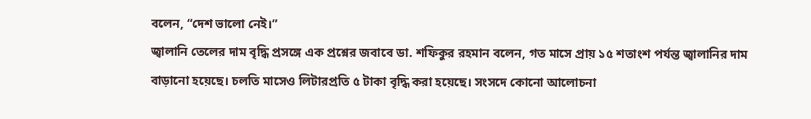বলেন, “দেশ ভালো নেই।”
জ্বালানি তেলের দাম বৃদ্ধি প্রসঙ্গে এক প্রশ্নের জবাবে ডা. শফিকুর রহমান বলেন, গত মাসে প্রায় ১৫ শতাংশ পর্যন্ত জ্বালানির দাম বাড়ানো হয়েছে। চলতি মাসেও লিটারপ্রতি ৫ টাকা বৃদ্ধি করা হয়েছে। সংসদে কোনো আলোচনা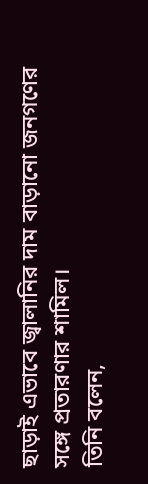ছাড়াই এভাবে জ্বালানির দাম বাড়ানো জনগণের সঙ্গে প্রতারণার শামিল।
তিনি বলেন,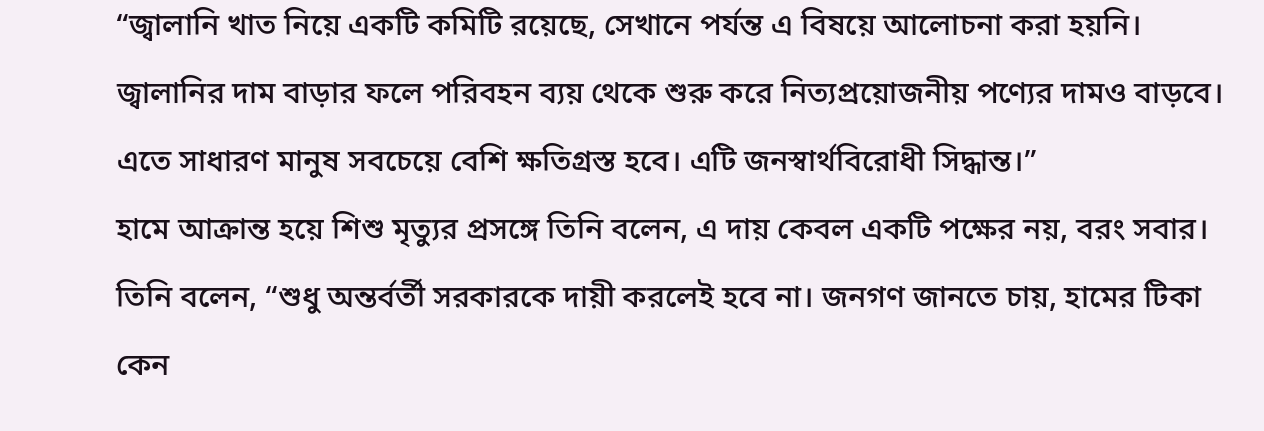“জ্বালানি খাত নিয়ে একটি কমিটি রয়েছে, সেখানে পর্যন্ত এ বিষয়ে আলোচনা করা হয়নি। জ্বালানির দাম বাড়ার ফলে পরিবহন ব্যয় থেকে শুরু করে নিত্যপ্রয়োজনীয় পণ্যের দামও বাড়বে। এতে সাধারণ মানুষ সবচেয়ে বেশি ক্ষতিগ্রস্ত হবে। এটি জনস্বার্থবিরোধী সিদ্ধান্ত।”
হামে আক্রান্ত হয়ে শিশু মৃত্যুর প্রসঙ্গে তিনি বলেন, এ দায় কেবল একটি পক্ষের নয়, বরং সবার। তিনি বলেন, “শুধু অন্তর্বর্তী সরকারকে দায়ী করলেই হবে না। জনগণ জানতে চায়, হামের টিকা কেন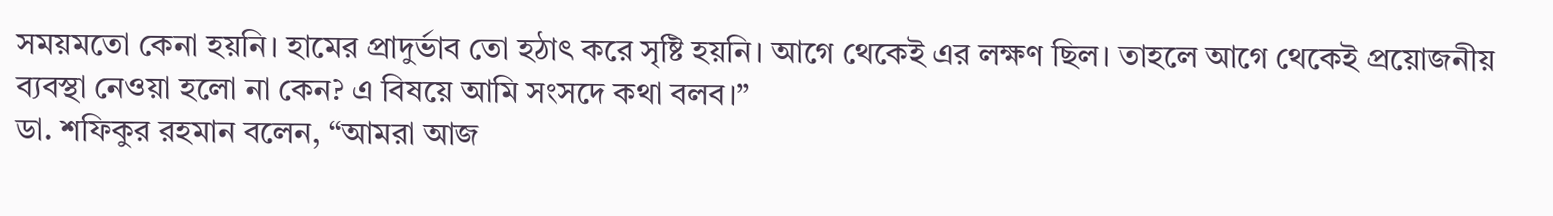সময়মতো কেনা হয়নি। হামের প্রাদুর্ভাব তো হঠাৎ করে সৃষ্টি হয়নি। আগে থেকেই এর লক্ষণ ছিল। তাহলে আগে থেকেই প্রয়োজনীয় ব্যবস্থা নেওয়া হলো না কেন? এ বিষয়ে আমি সংসদে কথা বলব।”
ডা. শফিকুর রহমান বলেন, “আমরা আজ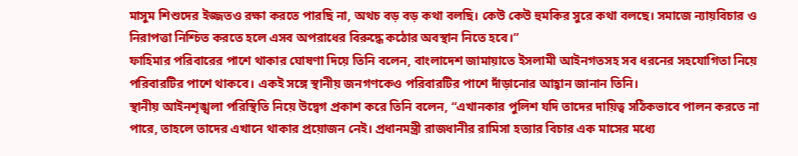মাসুম শিশুদের ইজ্জতও রক্ষা করতে পারছি না, অথচ বড় বড় কথা বলছি। কেউ কেউ হুমকির সুরে কথা বলছে। সমাজে ন্যায়বিচার ও নিরাপত্তা নিশ্চিত করতে হলে এসব অপরাধের বিরুদ্ধে কঠোর অবস্থান নিতে হবে।”
ফাহিমার পরিবারের পাশে থাকার ঘোষণা দিয়ে তিনি বলেন, বাংলাদেশ জামায়াতে ইসলামী আইনগতসহ সব ধরনের সহযোগিতা নিয়ে পরিবারটির পাশে থাকবে। একই সঙ্গে স্থানীয় জনগণকেও পরিবারটির পাশে দাঁড়ানোর আহ্বান জানান তিনি।
স্থানীয় আইনশৃঙ্খলা পরিস্থিতি নিয়ে উদ্বেগ প্রকাশ করে তিনি বলেন, “এখানকার পুলিশ যদি তাদের দায়িত্ব সঠিকভাবে পালন করতে না পারে, তাহলে তাদের এখানে থাকার প্রয়োজন নেই। প্রধানমন্ত্রী রাজধানীর রামিসা হত্যার বিচার এক মাসের মধ্যে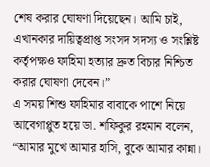শেষ করার ঘোষণা দিয়েছেন। আমি চাই, এখানকার দায়িত্বপ্রাপ্ত সংসদ সদস্য ও সংশ্লিষ্ট কর্তৃপক্ষও ফাহিমা হত্যার দ্রুত বিচার নিশ্চিত করার ঘোষণা দেবেন।”
এ সময় শিশু ফাহিমার বাবাকে পাশে নিয়ে আবেগাপ্লুত হয়ে ডা. শফিকুর রহমান বলেন, “আমার মুখে আমার হাসি, বুকে আমার কান্না।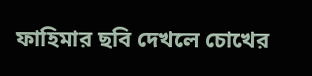ফাহিমার ছবি দেখলে চোখের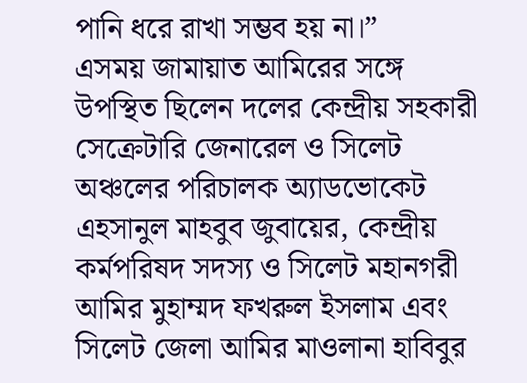পানি ধরে রাখা সম্ভব হয় না।”
এসময় জামায়াত আমিরের সঙ্গে উপস্থিত ছিলেন দলের কেন্দ্রীয় সহকারী সেক্রেটারি জেনারেল ও সিলেট অঞ্চলের পরিচালক অ্যাডভোকেট এহসানুল মাহবুব জুবায়ের, কেন্দ্রীয় কর্মপরিষদ সদস্য ও সিলেট মহানগরী আমির মুহাম্মদ ফখরুল ইসলাম এবং সিলেট জেলা আমির মাওলানা হাবিবুর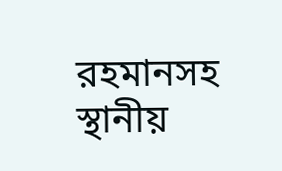রহমানসহ স্থানীয়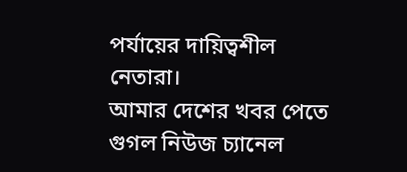পর্যায়ের দায়িত্বশীল নেতারা।
আমার দেশের খবর পেতে গুগল নিউজ চ্যানেল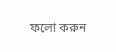ফলো করুন